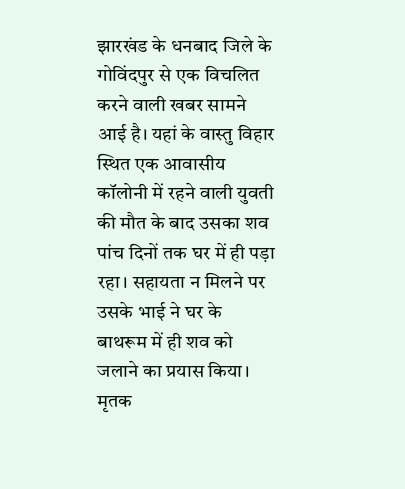झारखंड के धनबाद जिले के गोविंदपुर से एक विचलित करने वाली खबर सामने आई है। यहां के वास्तु विहार स्थित एक आवासीय कॉलोनी में रहने वाली युवती की मौत के बाद उसका शव पांच दिनों तक घर में ही पड़ा रहा। सहायता न मिलने पर उसके भाई ने घर के बाथरूम में ही शव को जलाने का प्रयास किया। मृतक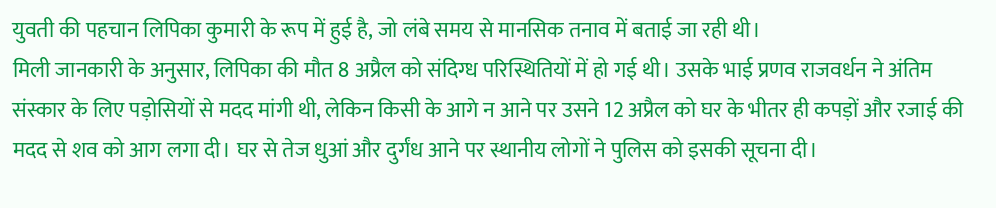युवती की पहचान लिपिका कुमारी के रूप में हुई है, जो लंबे समय से मानसिक तनाव में बताई जा रही थी।
मिली जानकारी के अनुसार, लिपिका की मौत 8 अप्रैल को संदिग्ध परिस्थितियों में हो गई थी। उसके भाई प्रणव राजवर्धन ने अंतिम संस्कार के लिए पड़ोसियों से मदद मांगी थी, लेकिन किसी के आगे न आने पर उसने 12 अप्रैल को घर के भीतर ही कपड़ों और रजाई की मदद से शव को आग लगा दी। घर से तेज धुआं और दुर्गंध आने पर स्थानीय लोगों ने पुलिस को इसकी सूचना दी।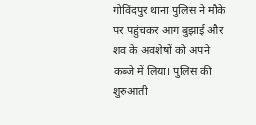गोविंदपुर थाना पुलिस ने मौके पर पहुंचकर आग बुझाई और शव के अवशेषों को अपने कब्जे में लिया। पुलिस की शुरुआती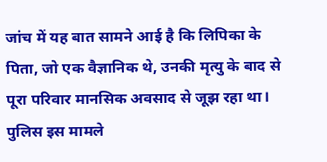जांच में यह बात सामने आई है कि लिपिका के पिता, जो एक वैज्ञानिक थे, उनकी मृत्यु के बाद से पूरा परिवार मानसिक अवसाद से जूझ रहा था। पुलिस इस मामले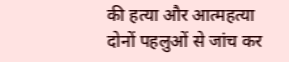की हत्या और आत्महत्या दोनों पहलुओं से जांच कर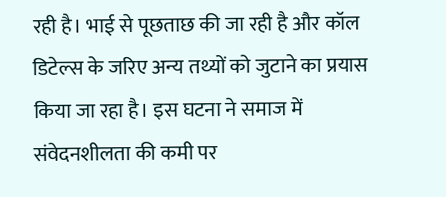रही है। भाई से पूछताछ की जा रही है और कॉल डिटेल्स के जरिए अन्य तथ्यों को जुटाने का प्रयास किया जा रहा है। इस घटना ने समाज में संवेदनशीलता की कमी पर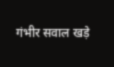गंभीर सवाल खड़े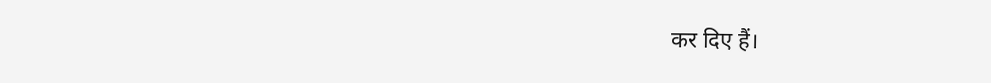कर दिए हैं।